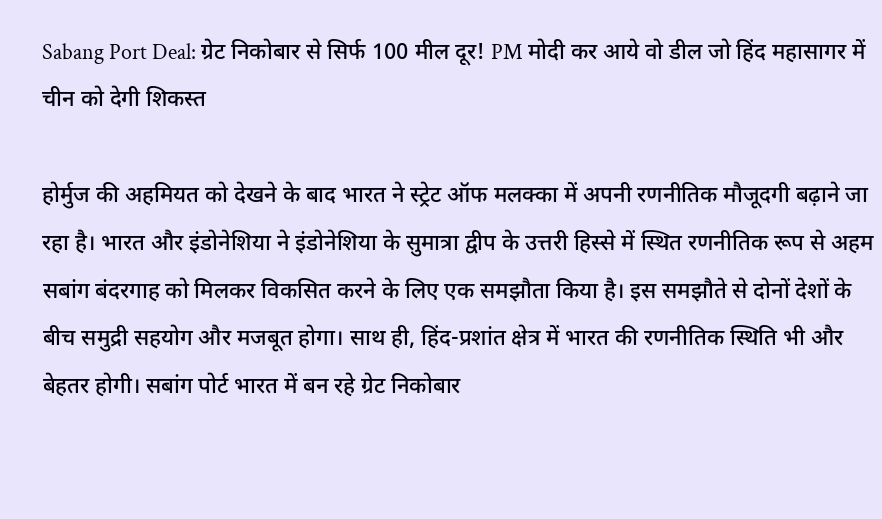Sabang Port Deal: ग्रेट निकोबार से सिर्फ 100 मील दूर! PM मोदी कर आये वो डील जो हिंद महासागर में चीन को देगी शिकस्त

होर्मुज की अहमियत को देखने के बाद भारत ने स्ट्रेट ऑफ मलक्का में अपनी रणनीतिक मौजूदगी बढ़ाने जा रहा है। भारत और इंडोनेशिया ने इंडोनेशिया के सुमात्रा द्वीप के उत्तरी हिस्से में स्थित रणनीतिक रूप से अहम सबांग बंदरगाह को मिलकर विकसित करने के लिए एक समझौता किया है। इस समझौते से दोनों देशों के बीच समुद्री सहयोग और मजबूत होगा। साथ ही, हिंद-प्रशांत क्षेत्र में भारत की रणनीतिक स्थिति भी और बेहतर होगी। सबांग पोर्ट भारत में बन रहे ग्रेट निकोबार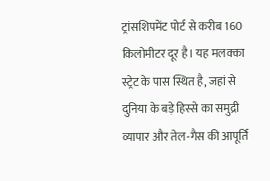ट्रांसशिपमेंट पोर्ट से करीब 160 किलोमीटर दूर है। यह मलक्का स्ट्रेट के पास स्थित है, जहां से दुनिया के बड़े हिस्से का समुद्री व्यापार और तेल-गैस की आपूर्ति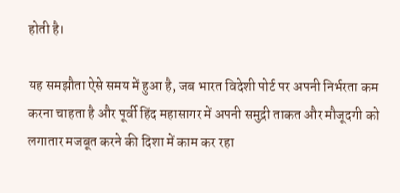होती है।

यह समझौता ऐसे समय में हुआ है, जब भारत विदेशी पोर्ट पर अपनी निर्भरता कम करना चाहता है और पूर्वी हिंद महासागर में अपनी समुद्री ताकत और मौजूदगी को लगातार मजबूत करने की दिशा में काम कर रहा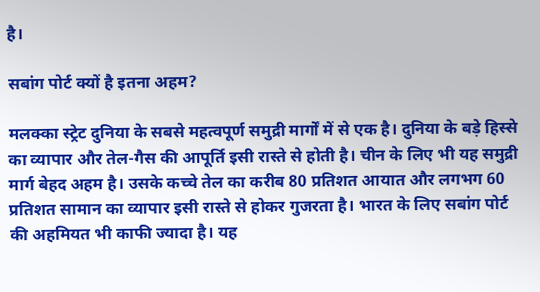है।

सबांग पोर्ट क्यों है इतना अहम?

मलक्का स्ट्रेट दुनिया के सबसे महत्वपूर्ण समुद्री मार्गों में से एक है। दुनिया के बड़े हिस्से का व्यापार और तेल-गैस की आपूर्ति इसी रास्ते से होती है। चीन के लिए भी यह समुद्री मार्ग बेहद अहम है। उसके कच्चे तेल का करीब 80 प्रतिशत आयात और लगभग 60 प्रतिशत सामान का व्यापार इसी रास्ते से होकर गुजरता है। भारत के लिए सबांग पोर्ट की अहमियत भी काफी ज्यादा है। यह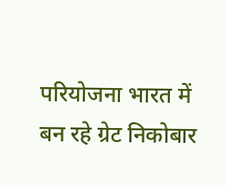परियोजना भारत में बन रहे ग्रेट निकोबार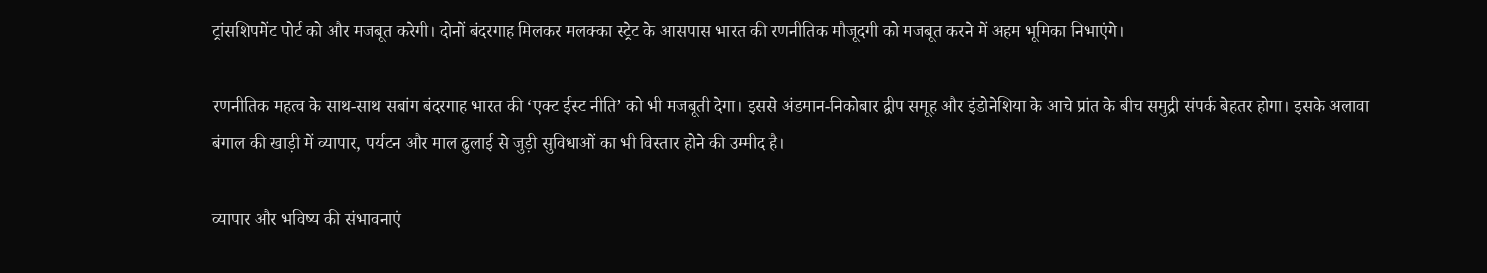ट्रांसशिपमेंट पोर्ट को और मजबूत करेगी। दोनों बंदरगाह मिलकर मलक्का स्ट्रेट के आसपास भारत की रणनीतिक मौजूदगी को मजबूत करने में अहम भूमिका निभाएंगे।

रणनीतिक महत्व के साथ-साथ सबांग बंदरगाह भारत की ‘एक्ट ईस्ट नीति’ को भी मजबूती देगा। इससे अंडमान-निकोबार द्वीप समूह और इंडोनेशिया के आचे प्रांत के बीच समुद्री संपर्क बेहतर होगा। इसके अलावा बंगाल की खाड़ी में व्यापार, पर्यटन और माल ढुलाई से जुड़ी सुविधाओं का भी विस्तार होने की उम्मीद है।

व्यापार और भविष्य की संभावनाएं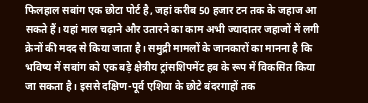फिलहाल सबांग एक छोटा पोर्ट है, जहां करीब 50 हजार टन तक के जहाज आ सकते हैं। यहां माल चढ़ाने और उतारने का काम अभी ज्यादातर जहाजों में लगी क्रेनों की मदद से किया जाता है। समुद्री मामलों के जानकारों का मानना है कि भविष्य में सबांग को एक बड़े क्षेत्रीय ट्रांसशिपमेंट हब के रूप में विकसित किया जा सकता है। इससे दक्षिण-पूर्व एशिया के छोटे बंदरगाहों तक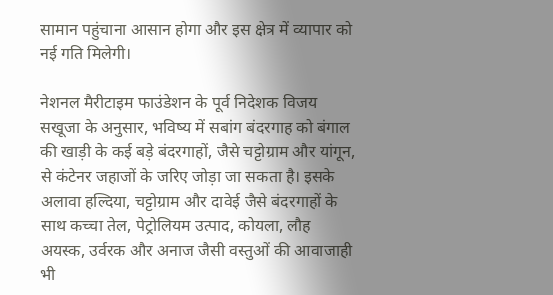सामान पहुंचाना आसान होगा और इस क्षेत्र में व्यापार को नई गति मिलेगी।

नेशनल मैरीटाइम फाउंडेशन के पूर्व निदेशक विजय सखूजा के अनुसार, भविष्य में सबांग बंदरगाह को बंगाल की खाड़ी के कई बड़े बंदरगाहों, जैसे चट्टोग्राम और यांगून, से कंटेनर जहाजों के जरिए जोड़ा जा सकता है। इसके अलावा हल्दिया, चट्टोग्राम और दावेई जैसे बंदरगाहों के साथ कच्चा तेल, पेट्रोलियम उत्पाद, कोयला, लौह अयस्क, उर्वरक और अनाज जैसी वस्तुओं की आवाजाही भी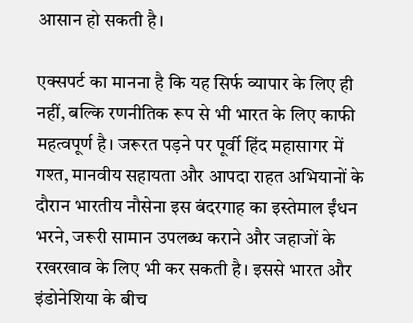आसान हो सकती है।

एक्सपर्ट का मानना है कि यह सिर्फ व्यापार के लिए ही नहीं, बल्कि रणनीतिक रूप से भी भारत के लिए काफी महत्वपूर्ण है। जरूरत पड़ने पर पूर्वी हिंद महासागर में गश्त, मानवीय सहायता और आपदा राहत अभियानों के दौरान भारतीय नौसेना इस बंदरगाह का इस्तेमाल ईंधन भरने, जरूरी सामान उपलब्ध कराने और जहाजों के रखरखाव के लिए भी कर सकती है। इससे भारत और इंडोनेशिया के बीच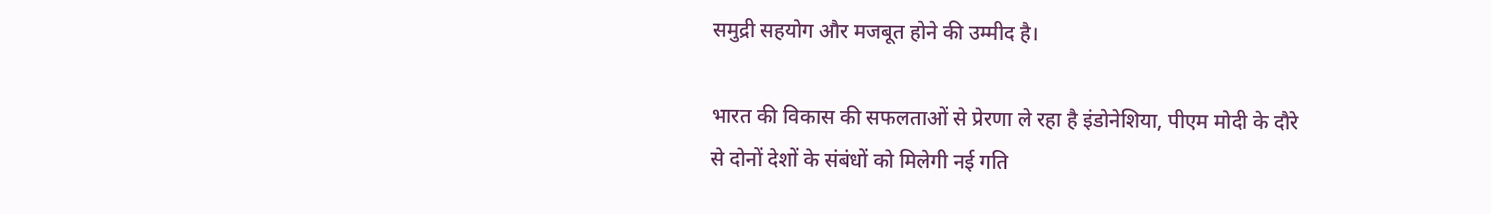समुद्री सहयोग और मजबूत होने की उम्मीद है।

भारत की विकास की सफलताओं से प्रेरणा ले रहा है इंडोनेशिया, पीएम मोदी के दौरे से दोनों देशों के संबंधों को मिलेगी नई गति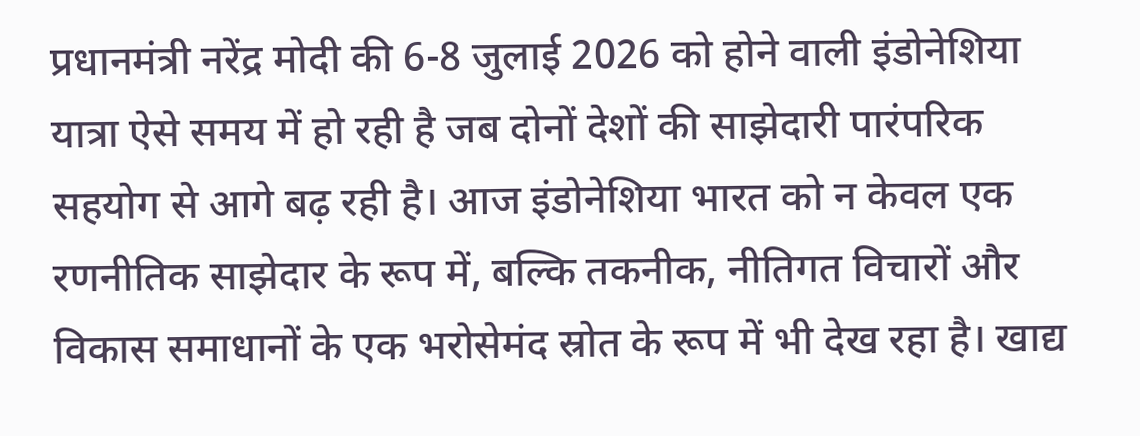प्रधानमंत्री नरेंद्र मोदी की 6-8 जुलाई 2026 को होने वाली इंडोनेशिया यात्रा ऐसे समय में हो रही है जब दोनों देशों की साझेदारी पारंपरिक सहयोग से आगे बढ़ रही है। आज इंडोनेशिया भारत को न केवल एक रणनीतिक साझेदार के रूप में, बल्कि तकनीक, नीतिगत विचारों और विकास समाधानों के एक भरोसेमंद स्रोत के रूप में भी देख रहा है। खाद्य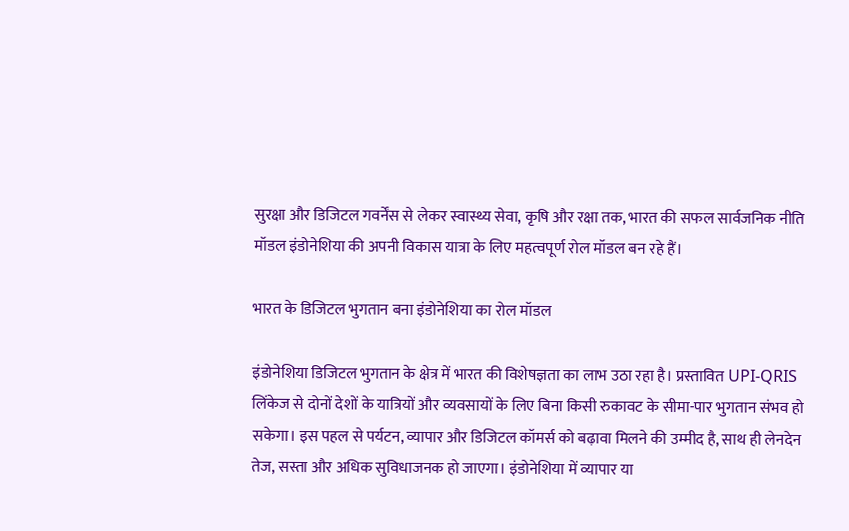सुरक्षा और डिजिटल गवर्नेंस से लेकर स्वास्थ्य सेवा, कृषि और रक्षा तक, भारत की सफल सार्वजनिक नीति मॉडल इंडोनेशिया की अपनी विकास यात्रा के लिए महत्वपूर्ण रोल मॉडल बन रहे हैं।

भारत के डिजिटल भुगतान बना इंडोनेशिया का रोल मॉडल

इंडोनेशिया डिजिटल भुगतान के क्षेत्र में भारत की विशेषज्ञता का लाभ उठा रहा है। प्रस्तावित UPI-QRIS लिंकेज से दोनों देशों के यात्रियों और व्यवसायों के लिए बिना किसी रुकावट के सीमा-पार भुगतान संभव हो सकेगा। इस पहल से पर्यटन, व्यापार और डिजिटल कॉमर्स को बढ़ावा मिलने की उम्मीद है, साथ ही लेनदेन तेज, सस्ता और अधिक सुविधाजनक हो जाएगा। इंडोनेशिया में व्यापार या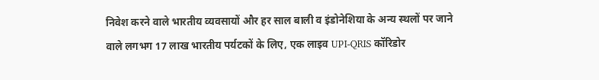निवेश करने वाले भारतीय व्यवसायों और हर साल बाली व इंडोनेशिया के अन्य स्थलों पर जाने वाले लगभग 17 लाख भारतीय पर्यटकों के लिए, एक लाइव UPI-QRIS कॉरिडोर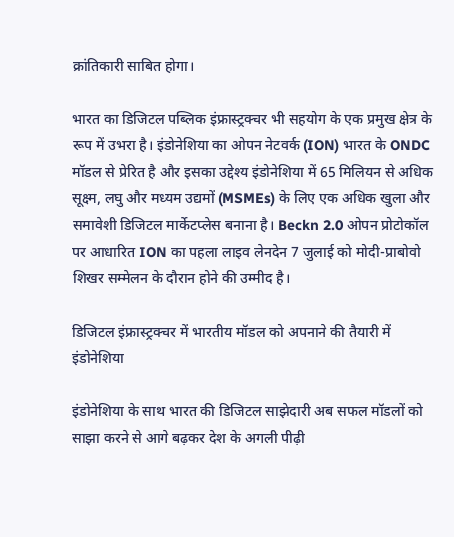क्रांतिकारी साबित होगा।

भारत का डिजिटल पब्लिक इंफ्रास्ट्रक्चर भी सहयोग के एक प्रमुख क्षेत्र के रूप में उभरा है। इंडोनेशिया का ओपन नेटवर्क (ION) भारत के ONDC मॉडल से प्रेरित है और इसका उद्देश्य इंडोनेशिया में 65 मिलियन से अधिक सूक्ष्म, लघु और मध्यम उद्यमों (MSMEs) के लिए एक अधिक खुला और समावेशी डिजिटल मार्केटप्लेस बनाना है। Beckn 2.0 ओपन प्रोटोकॉल पर आधारित ION का पहला लाइव लेनदेन 7 जुलाई को मोदी-प्राबोवो शिखर सम्मेलन के दौरान होने की उम्मीद है।

डिजिटल इंफ्रास्ट्रक्चर में भारतीय मॉडल को अपनाने की तैयारी में इंडोनेशिया

इंडोनेशिया के साथ भारत की डिजिटल साझेदारी अब सफल मॉडलों को साझा करने से आगे बढ़कर देश के अगली पीढ़ी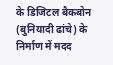के डिजिटल बैकबोन (बुनियादी ढांचे) के निर्माण में मदद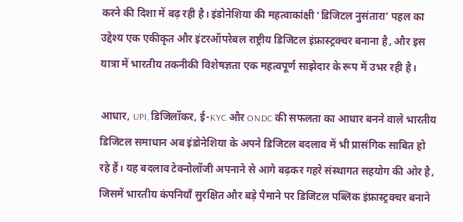करने की दिशा में बढ़ रही है। इंडोनेशिया की महत्वाकांक्षी ‘डिजिटल नुसंतारा’ पहल का उद्देश्य एक एकीकृत और इंटरऑपरेबल राष्ट्रीय डिजिटल इंफ्रास्ट्रक्चर बनाना है, और इस यात्रा में भारतीय तकनीकी विशेषज्ञता एक महत्वपूर्ण साझेदार के रूप में उभर रही है।

आधार, UPI, डिजिलॉकर, ई-KYC और ONDC की सफलता का आधार बनने वाले भारतीय डिजिटल समाधान अब इंडोनेशिया के अपने डिजिटल बदलाव में भी प्रासंगिक साबित हो रहे हैं। यह बदलाव टेक्नोलॉजी अपनाने से आगे बढ़कर गहरे संस्थागत सहयोग की ओर है, जिसमें भारतीय कंपनियाँ सुरक्षित और बड़े पैमाने पर डिजिटल पब्लिक इंफ्रास्ट्रक्चर बनाने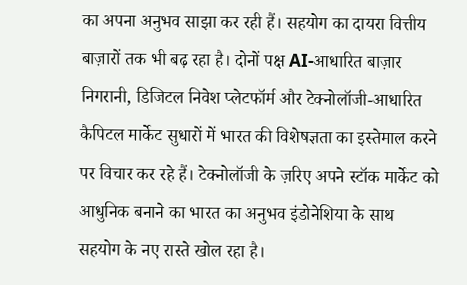का अपना अनुभव साझा कर रही हैं। सहयोग का दायरा वित्तीय बाज़ारों तक भी बढ़ रहा है। दोनों पक्ष AI-आधारित बाज़ार निगरानी, डिजिटल निवेश प्लेटफॉर्म और टेक्नोलॉजी-आधारित कैपिटल मार्केट सुधारों में भारत की विशेषज्ञता का इस्तेमाल करने पर विचार कर रहे हैं। टेक्नोलॉजी के ज़रिए अपने स्टॉक मार्केट को आधुनिक बनाने का भारत का अनुभव इंडोनेशिया के साथ सहयोग के नए रास्ते खोल रहा है।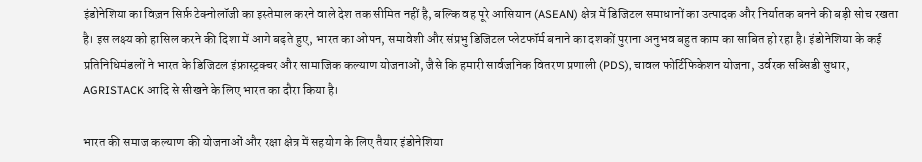इंडोनेशिया का विज़न सिर्फ़ टेक्नोलॉजी का इस्तेमाल करने वाले देश तक सीमित नहीं है, बल्कि वह पूरे आसियान (ASEAN) क्षेत्र में डिजिटल समाधानों का उत्पादक और निर्यातक बनने की बड़ी सोच रखता है। इस लक्ष्य को हासिल करने की दिशा में आगे बढ़ते हुए, भारत का ओपन, समावेशी और संप्रभु डिजिटल प्लेटफॉर्म बनाने का दशकों पुराना अनुभव बहुत काम का साबित हो रहा है। इंडोनेशिया के कई प्रतिनिधिमंडलों ने भारत के डिजिटल इंफ्रास्ट्रक्चर और सामाजिक कल्याण योजनाओं, जैसे कि हमारी सार्वजनिक वितरण प्रणाली (PDS), चावल फोर्टिफिकेशन योजना, उर्वरक सब्सिडी सुधार, AGRISTACK आदि से सीखने के लिए भारत का दौरा किया है।

भारत की समाज कल्याण की योजनाओं और रक्षा क्षेत्र में सहयोग के लिए तैयार इंडोनेशिया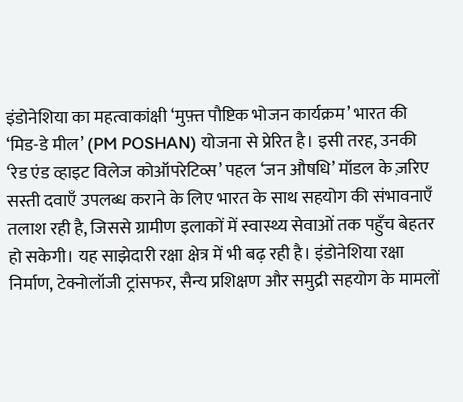इंडोनेशिया का महत्वाकांक्षी ‘मुफ़्त पौष्टिक भोजन कार्यक्रम’ भारत की ‘मिड-डे मील’ (PM POSHAN) योजना से प्रेरित है। इसी तरह, उनकी ‘रेड एंड व्हाइट विलेज कोऑपरेटिव्स’ पहल ‘जन औषधि’ मॉडल के ज़रिए सस्ती दवाएँ उपलब्ध कराने के लिए भारत के साथ सहयोग की संभावनाएँ तलाश रही है, जिससे ग्रामीण इलाकों में स्वास्थ्य सेवाओं तक पहुँच बेहतर हो सकेगी। यह साझेदारी रक्षा क्षेत्र में भी बढ़ रही है। इंडोनेशिया रक्षा निर्माण, टेक्नोलॉजी ट्रांसफर, सैन्य प्रशिक्षण और समुद्री सहयोग के मामलों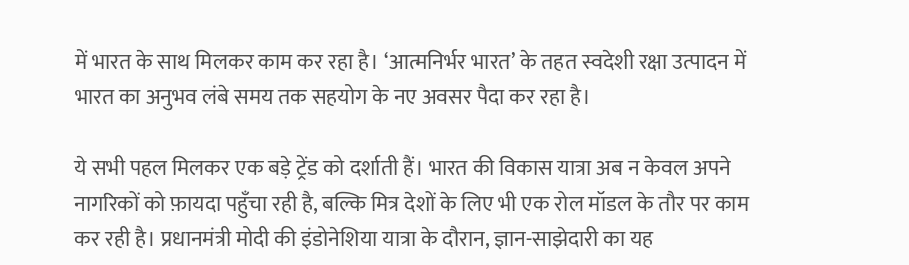में भारत के साथ मिलकर काम कर रहा है। ‘आत्मनिर्भर भारत’ के तहत स्वदेशी रक्षा उत्पादन में भारत का अनुभव लंबे समय तक सहयोग के नए अवसर पैदा कर रहा है।

ये सभी पहल मिलकर एक बड़े ट्रेंड को दर्शाती हैं। भारत की विकास यात्रा अब न केवल अपने नागरिकों को फ़ायदा पहुँचा रही है, बल्कि मित्र देशों के लिए भी एक रोल मॉडल के तौर पर काम कर रही है। प्रधानमंत्री मोदी की इंडोनेशिया यात्रा के दौरान, ज्ञान-साझेदारी का यह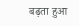बढ़ता हुआ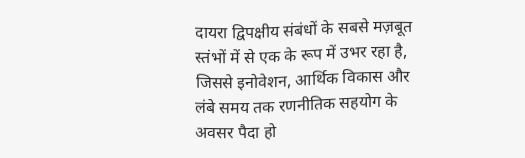दायरा द्विपक्षीय संबंधों के सबसे मज़बूत स्तंभों में से एक के रूप में उभर रहा है, जिससे इनोवेशन, आर्थिक विकास और लंबे समय तक रणनीतिक सहयोग के अवसर पैदा हो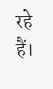रहे हैं।